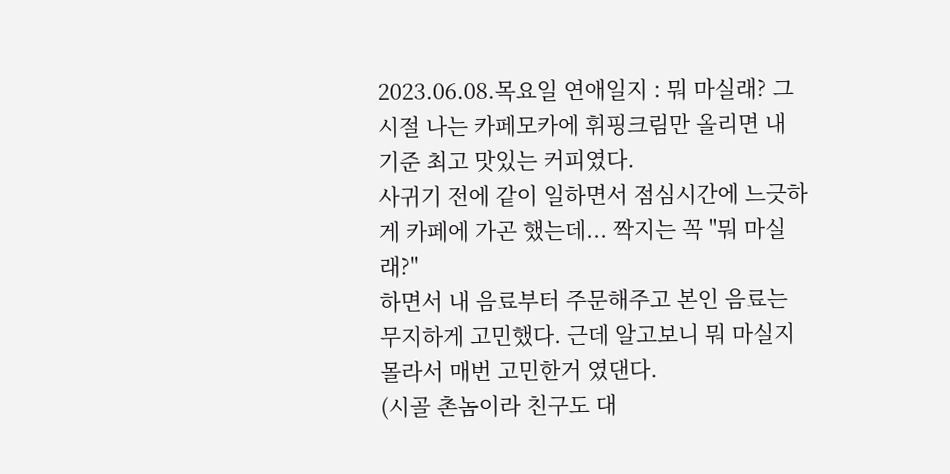2023.06.08.목요일 연애일지 : 뭐 마실래? 그 시절 나는 카페모카에 휘핑크림만 올리면 내 기준 최고 맛있는 커피였다.
사귀기 전에 같이 일하면서 점심시간에 느긋하게 카페에 가곤 했는데... 짝지는 꼭 "뭐 마실래?"
하면서 내 음료부터 주문해주고 본인 음료는 무지하게 고민했다. 근데 알고보니 뭐 마실지 몰라서 매번 고민한거 였댄다.
(시골 촌놈이라 친구도 대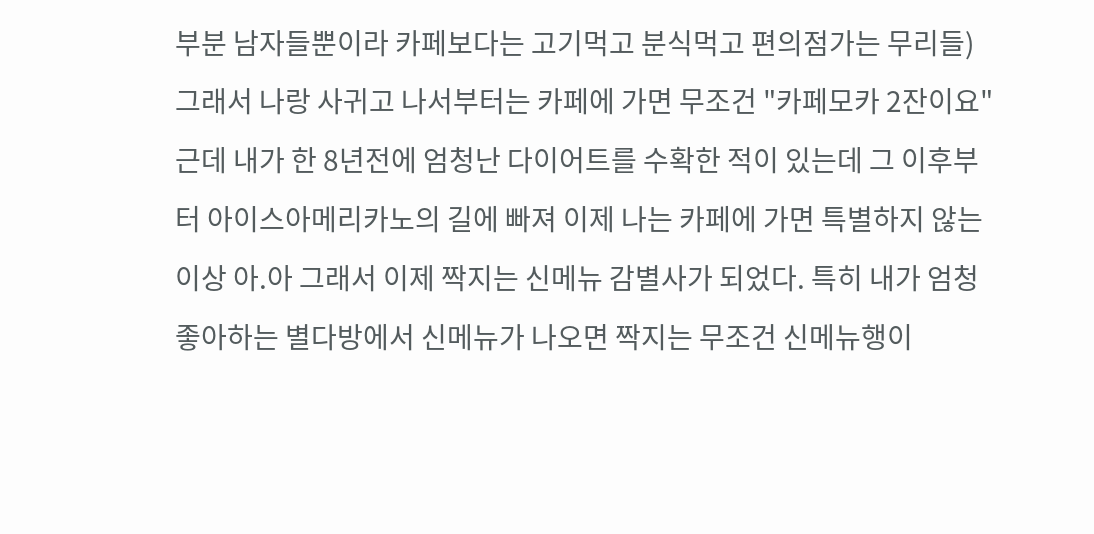부분 남자들뿐이라 카페보다는 고기먹고 분식먹고 편의점가는 무리들) 그래서 나랑 사귀고 나서부터는 카페에 가면 무조건 "카페모카 2잔이요" 근데 내가 한 8년전에 엄청난 다이어트를 수확한 적이 있는데 그 이후부터 아이스아메리카노의 길에 빠져 이제 나는 카페에 가면 특별하지 않는 이상 아.아 그래서 이제 짝지는 신메뉴 감별사가 되었다. 특히 내가 엄청 좋아하는 별다방에서 신메뉴가 나오면 짝지는 무조건 신메뉴행이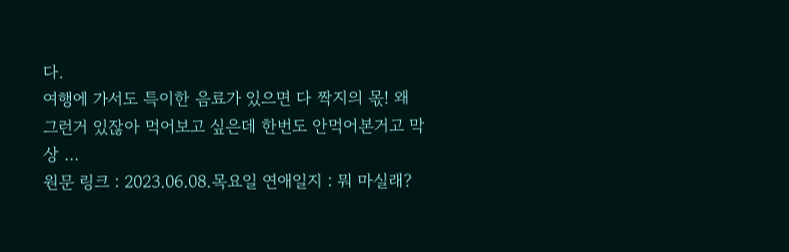다.
여행에 가서도 특이한 음료가 있으면 다 짝지의 몫! 왜 그런거 있잖아 먹어보고 싶은데 한번도 안먹어본거고 막상 ...
원문 링크 : 2023.06.08.목요일 연애일지 : 뭐 마실래?